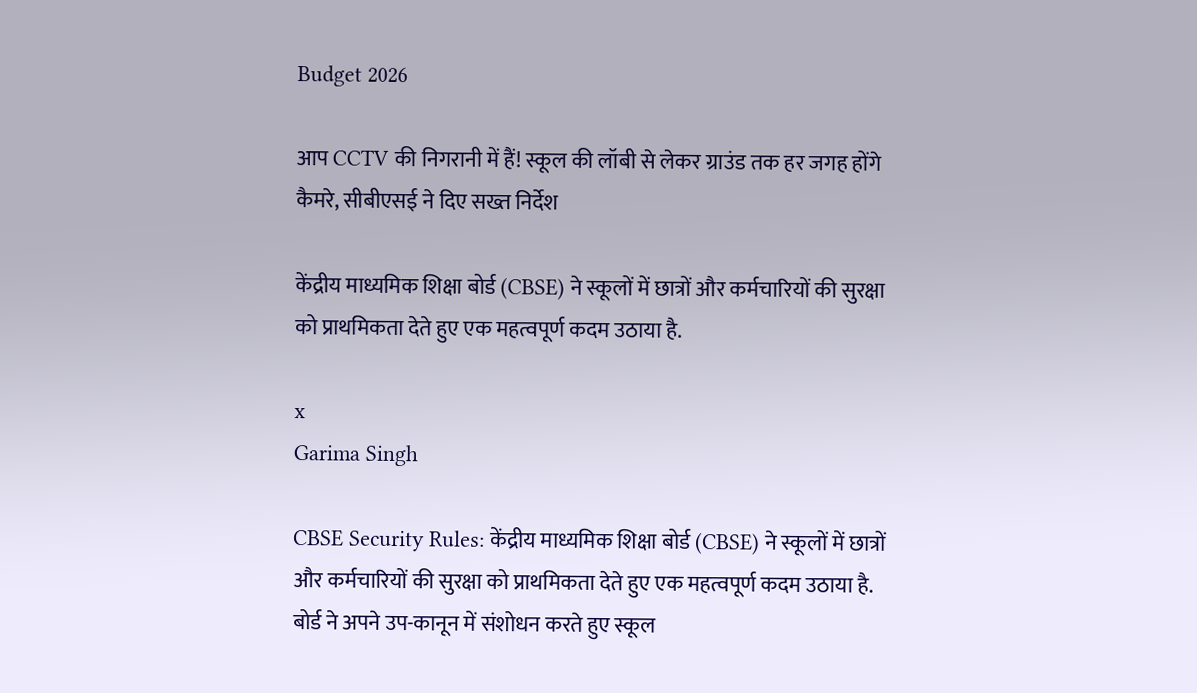Budget 2026

आप CCTV की निगरानी में हैं! स्कूल की लॉबी से लेकर ग्राउंड तक हर जगह होंगे कैमरे, सीबीएसई ने दिए सख्त निर्देश

केंद्रीय माध्यमिक शिक्षा बोर्ड (CBSE) ने स्कूलों में छात्रों और कर्मचारियों की सुरक्षा को प्राथमिकता देते हुए एक महत्वपूर्ण कदम उठाया है.

x
Garima Singh

CBSE Security Rules: केंद्रीय माध्यमिक शिक्षा बोर्ड (CBSE) ने स्कूलों में छात्रों और कर्मचारियों की सुरक्षा को प्राथमिकता देते हुए एक महत्वपूर्ण कदम उठाया है. बोर्ड ने अपने उप-कानून में संशोधन करते हुए स्कूल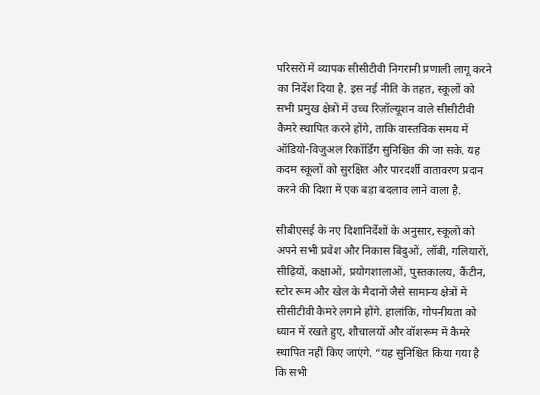परिसरों में व्यापक सीसीटीवी निगरानी प्रणाली लागू करने का निर्देश दिया है. इस नई नीति के तहत, स्कूलों को सभी प्रमुख क्षेत्रों में उच्च रिज़ॉल्यूशन वाले सीसीटीवी कैमरे स्थापित करने होंगे, ताकि वास्तविक समय में ऑडियो-विजुअल रिकॉर्डिंग सुनिश्चित की जा सके. यह कदम स्कूलों को सुरक्षित और पारदर्शी वातावरण प्रदान करने की दिशा में एक बड़ा बदलाव लाने वाला है.

सीबीएसई के नए दिशानिर्देशों के अनुसार, स्कूलों को अपने सभी प्रवेश और निकास बिंदुओं, लॉबी, गलियारों, सीढ़ियों, कक्षाओं, प्रयोगशालाओं, पुस्तकालय, कैंटीन, स्टोर रूम और खेल के मैदानों जैसे सामान्य क्षेत्रों में सीसीटीवी कैमरे लगाने होंगे. हालांकि, गोपनीयता को ध्यान में रखते हुए, शौचालयों और वॉशरूम में कैमरे स्थापित नहीं किए जाएंगे. “यह सुनिश्चित किया गया है कि सभी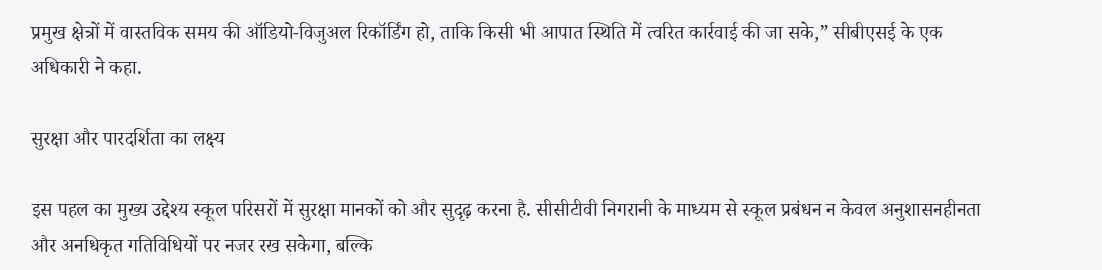प्रमुख क्षेत्रों में वास्तविक समय की ऑडियो-विजुअल रिकॉर्डिंग हो, ताकि किसी भी आपात स्थिति में त्वरित कार्रवाई की जा सके,” सीबीएसई के एक अधिकारी ने कहा.

सुरक्षा और पारदर्शिता का लक्ष्य

इस पहल का मुख्य उद्देश्य स्कूल परिसरों में सुरक्षा मानकों को और सुदृढ़ करना है. सीसीटीवी निगरानी के माध्यम से स्कूल प्रबंधन न केवल अनुशासनहीनता और अनधिकृत गतिविधियों पर नजर रख सकेगा, बल्कि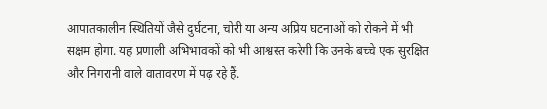आपातकालीन स्थितियों जैसे दुर्घटना, चोरी या अन्य अप्रिय घटनाओं को रोकने में भी सक्षम होगा. यह प्रणाली अभिभावकों को भी आश्वस्त करेगी कि उनके बच्चे एक सुरक्षित और निगरानी वाले वातावरण में पढ़ रहे हैं.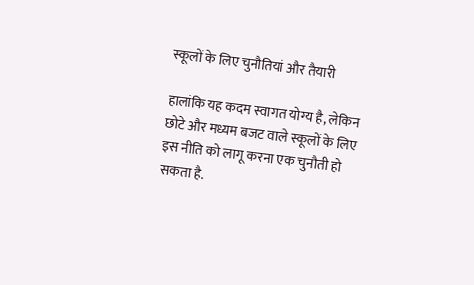स्कूलों के लिए चुनौतियां और तैयारी

हालांकि यह कदम स्वागत योग्य है, लेकिन छोटे और मध्यम बजट वाले स्कूलों के लिए इस नीति को लागू करना एक चुनौती हो सकता है.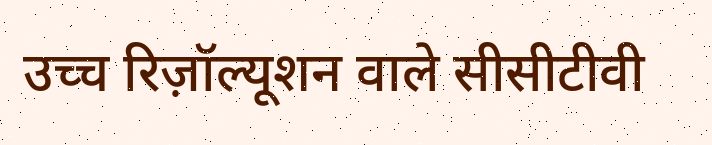उच्च रिज़ॉल्यूशन वाले सीसीटीवी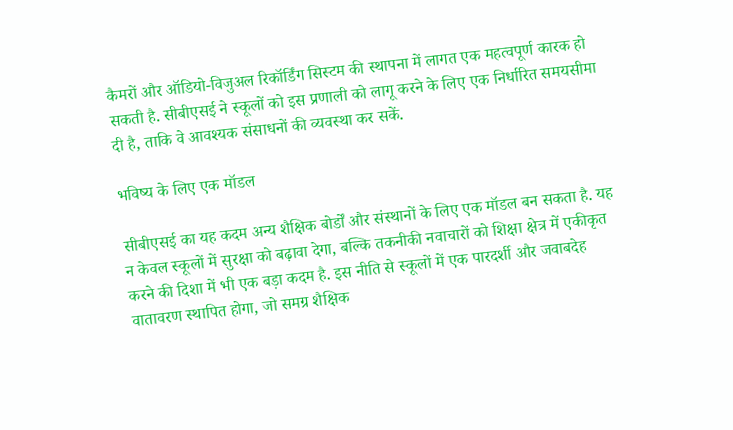कैमरों और ऑडियो-विजुअल रिकॉर्डिंग सिस्टम की स्थापना में लागत एक महत्वपूर्ण कारक हो सकती है. सीबीएसई ने स्कूलों को इस प्रणाली को लागू करने के लिए एक निर्धारित समयसीमा दी है, ताकि वे आवश्यक संसाधनों की व्यवस्था कर सकें.

भविष्य के लिए एक मॉडल

सीबीएसई का यह कदम अन्य शैक्षिक बोर्डों और संस्थानों के लिए एक मॉडल बन सकता है. यह न केवल स्कूलों में सुरक्षा को बढ़ावा देगा, बल्कि तकनीकी नवाचारों को शिक्षा क्षेत्र में एकीकृत करने की दिशा में भी एक बड़ा कदम है. इस नीति से स्कूलों में एक पारदर्शी और जवाबदेह वातावरण स्थापित होगा, जो समग्र शैक्षिक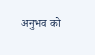अनुभव को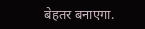बेहतर बनाएगा.